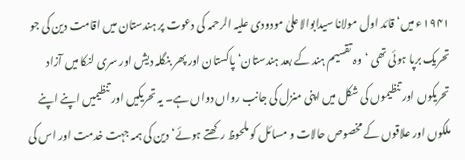۱۹۴۱ء میں‘ قائد اول مولانا سیدابوالاعلیٰ مودودی علیہ الرحمہ کی دعوت پر ہندستان میں اقامت دین کی جو تحریک برپا ہوئی تھی ‘وہ تقسیم ہند کے بعد ہندستان‘ پاکستان اور پھر بنگلہ دیش اور سری لنکا میں آزاد تحریکوں اور تنظیموں کی شکل میں اپنی منزل کی جانب رواں دواں ہے۔ یہ تحریکیں اور تنظیمیں اپنے اپنے ملکوں اور علاقوں کے مخصوص حالات و مسائل کو ملحوظ رکھتے ہوئے‘ دین کی ہمہ جہت خدمت اور اس کی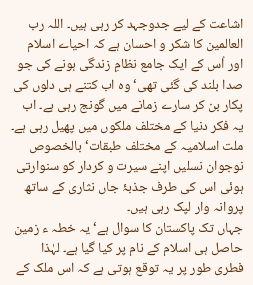اشاعت کے لیے جدوجہد کر رہی ہیں۔ اللہ رب العالمین کا شکر و احسان ہے کہ احیاے اسلام اور اُس کے ایک جامع نظامِ زندگی ہونے کی جو صدا بلند کی گئی تھی‘ وہ اب کتنے ہی دلوں کی پکار بن کر سارے زمانے میں گونج رہی ہے۔ اب یہ فکر دنیا کے مختلف ملکوں میں پھیل رہی ہے۔ ملت اسلامیہ کے مختلف طبقات‘ بالخصوص نوجوان نسلیں اپنے سیرت و کردار کو سنوارتی ہوئی اس کی طرف جذبۂ جاں نثاری کے ساتھ پروانہ وار لپک رہی ہیں۔
جہاں تک پاکستان کا سوال ہے‘ یہ خطہ ء زمین حاصل ہی اسلام کے نام پر کیا گیا ہے۔ لہٰذا فطری طور پر یہ توقع ہوتی ہے کہ اس ملک کے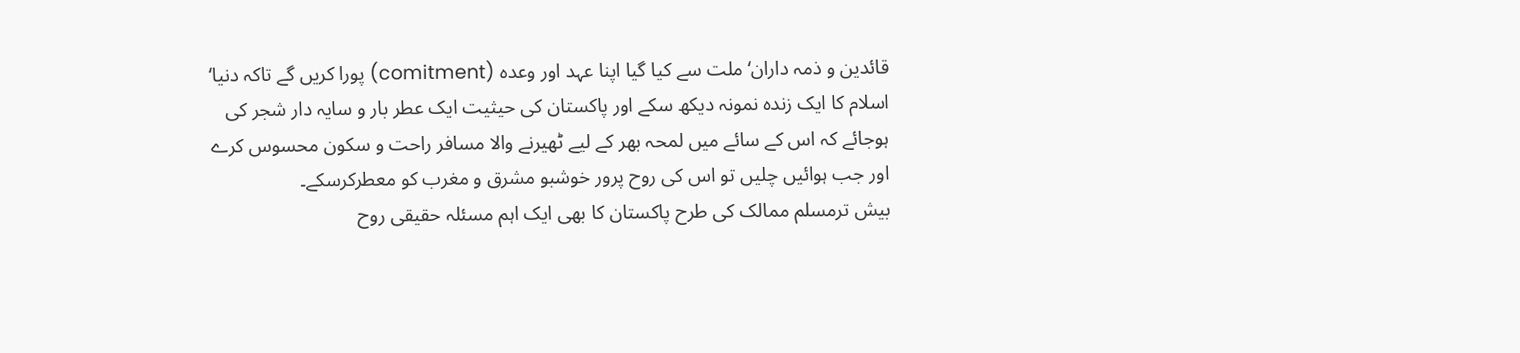قائدین و ذمہ داران‘ ملت سے کیا گیا اپنا عہد اور وعدہ (comitment) پورا کریں گے تاکہ دنیا‘ اسلام کا ایک زندہ نمونہ دیکھ سکے اور پاکستان کی حیثیت ایک عطر بار و سایہ دار شجر کی ہوجائے کہ اس کے سائے میں لمحہ بھر کے لیے ٹھیرنے والا مسافر راحت و سکون محسوس کرے اور جب ہوائیں چلیں تو اس کی روح پرور خوشبو مشرق و مغرب کو معطرکرسکے۔
بیش ترمسلم ممالک کی طرح پاکستان کا بھی ایک اہم مسئلہ حقیقی روح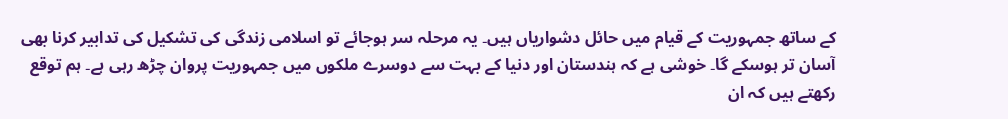کے ساتھ جمہوریت کے قیام میں حائل دشواریاں ہیں۔ یہ مرحلہ سر ہوجائے تو اسلامی زندگی کی تشکیل کی تدابیر کرنا بھی آسان تر ہوسکے گا۔ خوشی ہے کہ ہندستان اور دنیا کے بہت سے دوسرے ملکوں میں جمہوریت پروان چڑھ رہی ہے۔ ہم توقع رکھتے ہیں کہ ان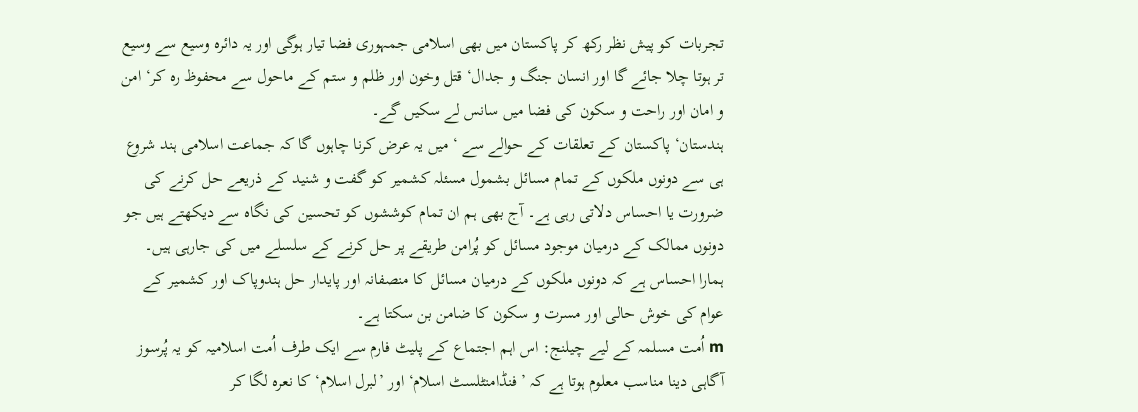تجربات کو پیش نظر رکھ کر پاکستان میں بھی اسلامی جمہوری فضا تیار ہوگی اور یہ دائرہ وسیع سے وسیع تر ہوتا چلا جائے گا اور انسان جنگ و جدال‘ قتل وخون اور ظلم و ستم کے ماحول سے محفوظ رہ کر‘ امن و امان اور راحت و سکون کی فضا میں سانس لے سکیں گے۔
ہندستان‘ پاکستان کے تعلقات کے حوالے سے ‘ میں یہ عرض کرنا چاہوں گا کہ جماعت اسلامی ہند شروع ہی سے دونوں ملکوں کے تمام مسائل بشمول مسئلہ کشمیر کو گفت و شنید کے ذریعے حل کرنے کی ضرورت یا احساس دلاتی رہی ہے۔ آج بھی ہم ان تمام کوششوں کو تحسین کی نگاہ سے دیکھتے ہیں جو دونوں ممالک کے درمیان موجود مسائل کو پُرامن طریقے پر حل کرنے کے سلسلے میں کی جارہی ہیں۔ ہمارا احساس ہے کہ دونوں ملکوں کے درمیان مسائل کا منصفانہ اور پایدار حل ہندوپاک اور کشمیر کے عوام کی خوش حالی اور مسرت و سکون کا ضامن بن سکتا ہے۔
m اُمت مسلمہ کے لیے چیلنج: اس اہم اجتماع کے پلیٹ فارم سے ایک طرف اُمت اسلامیہ کو یہ پُرسوز آگاہی دینا مناسب معلوم ہوتا ہے کہ ’فنڈامنٹلسٹ اسلام‘ اور ’لبرل اسلام‘ کا نعرہ لگا کر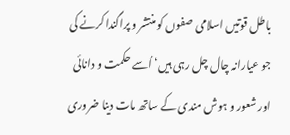باطل قوتیں اسلامی صفوں کو منتشر و پراگندا کرنے کی جو عیارانہ چال چل رہی ہیں‘ اُسے حکمت و دانائی اور شعور و ہوش مندی کے ساتھ مات دینا ضروری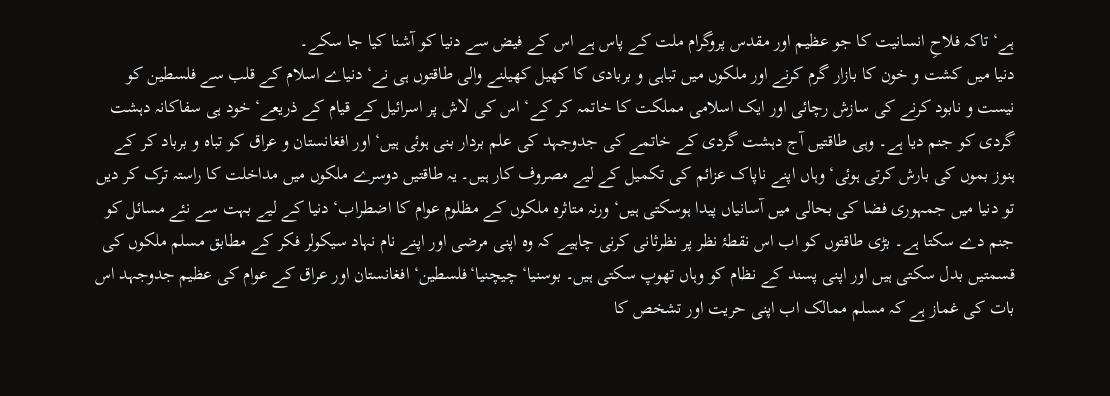ہے‘ تاکہ فلاحِ انسانیت کا جو عظیم اور مقدس پروگرام ملت کے پاس ہے اس کے فیض سے دنیا کو آشنا کیا جا سکے۔
دنیا میں کشت و خون کا بازار گرم کرنے اور ملکوں میں تباہی و بربادی کا کھیل کھیلنے والی طاقتوں ہی نے‘ دنیاے اسلام کے قلب سے فلسطین کو نیست و نابود کرنے کی سازش رچائی اور ایک اسلامی مملکت کا خاتمہ کر کے‘ اس کی لاش پر اسرائیل کے قیام کے ذریعے‘ خود ہی سفاکانہ دہشت گردی کو جنم دیا ہے۔ وہی طاقتیں آج دہشت گردی کے خاتمے کی جدوجہد کی علم بردار بنی ہوئی ہیں‘ اور افغانستان و عراق کو تباہ و برباد کر کے ہنوز بموں کی بارش کرتی ہوئی‘ وہاں اپنے ناپاک عزائم کی تکمیل کے لیے مصروف کار ہیں۔ یہ طاقتیں دوسرے ملکوں میں مداخلت کا راستہ ترک کر دیں تو دنیا میں جمہوری فضا کی بحالی میں آسانیاں پیدا ہوسکتی ہیں‘ ورنہ متاثرہ ملکوں کے مظلوم عوام کا اضطراب‘ دنیا کے لیے بہت سے نئے مسائل کو جنم دے سکتا ہے۔ بڑی طاقتوں کو اب اس نقطۂ نظر پر نظرثانی کرنی چاہیے کہ وہ اپنی مرضی اور اپنے نام نہاد سیکولر فکر کے مطابق مسلم ملکوں کی قسمتیں بدل سکتی ہیں اور اپنی پسند کے نظام کو وہاں تھوپ سکتی ہیں۔ بوسنیا‘ چیچنیا‘فلسطین‘ افغانستان اور عراق کے عوام کی عظیم جدوجہد اس بات کی غماز ہے کہ مسلم ممالک اب اپنی حریت اور تشخص کا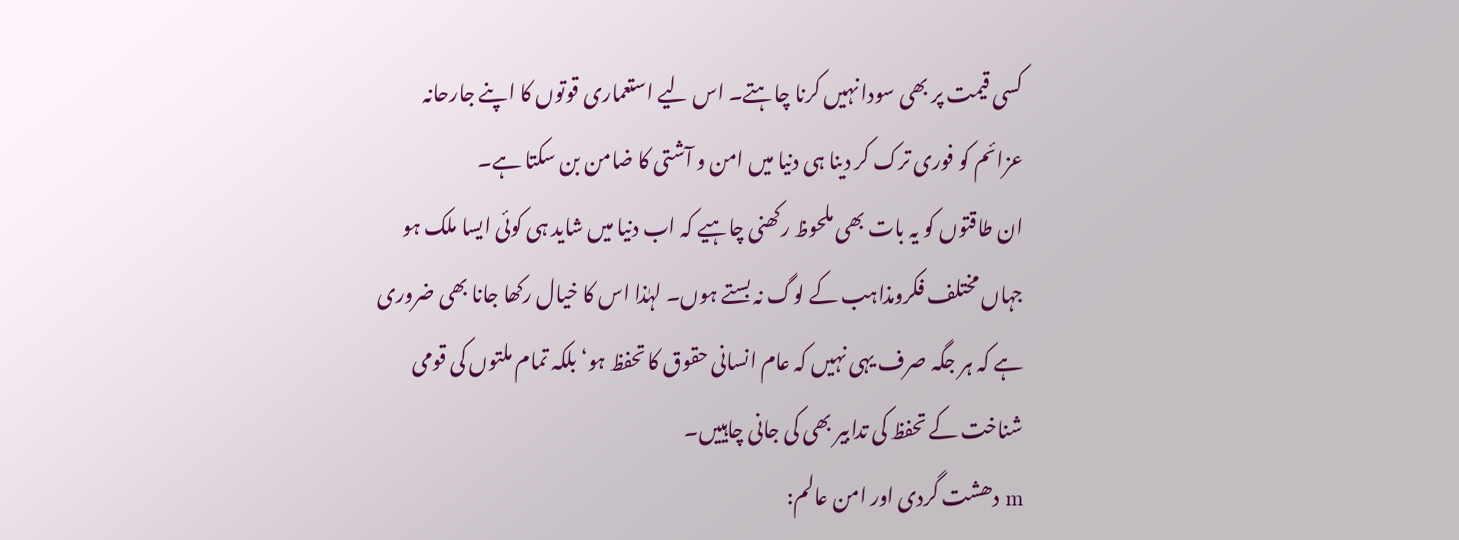کسی قیمت پر بھی سودا نہیں کرنا چاہتے۔ اس لیے استعماری قوتوں کا اپنے جارحانہ عزائم کو فوری ترک کر دینا ہی دنیا میں امن و آشتی کا ضامن بن سکتا ہے۔
ان طاقتوں کو یہ بات بھی ملحوظ رکھنی چاہیے کہ اب دنیا میں شاید ہی کوئی ایسا ملک ہو جہاں مختلف فکرومذاہب کے لوگ نہ بستے ہوں۔ لہٰذا اس کا خیال رکھا جانا بھی ضروری ہے کہ ہر جگہ صرف یہی نہیں کہ عام انسانی حقوق کا تحفظ ہو‘ بلکہ تمام ملتوں کی قومی شناخت کے تحفظ کی تدابیر بھی کی جانی چاہییں۔
m دھشت گردی اور امن عالم: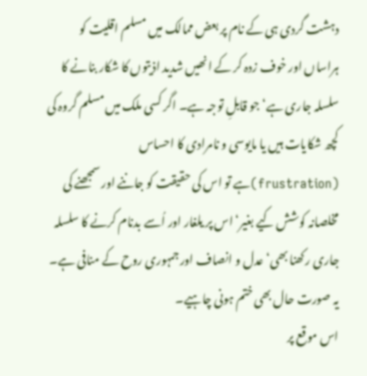دہشت گردی ہی کے نام پر بعض ممالک میں مسلم اقلیت کو ہراساں اور خوف زدہ کر کے انھیں شدید اذیتوں کا شکار بنانے کا سلسلہ جاری ہے‘ جو قابلِ توجہ ہے۔ اگر کسی ملک میں مسلم گروہ کی کچھ شکایات ہیں یا مایوسی و نامرادی کا احساس (frustration)ہے تو اس کی حقیقت کو جاننے اور سمجھنے کی مخلصانہ کوشش کیے بغیر‘ اس پر یلغار اور اُسے بدنام کرنے کا سلسلہ جاری رکھنا بھی‘ عدل و انصاف اور جمہوری روح کے منافی ہے۔ یہ صورت حال بھی ختم ہونی چاہیے۔
اس موقع پر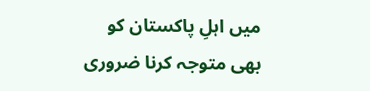میں اہلِ پاکستان کو بھی متوجہ کرنا ضروری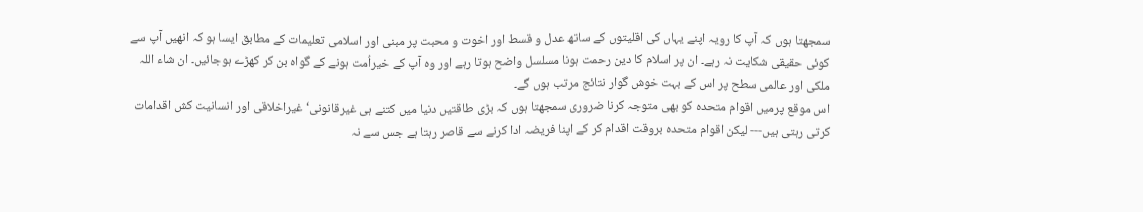سمجھتا ہوں کہ آپ کا رویہ اپنے یہاں کی اقلیتوں کے ساتھ عدل و قسط اور اخوت و محبت پر مبنی اور اسلامی تعلیمات کے مطابق ایسا ہو کہ انھیں آپ سے کوئی حقیقی شکایت نہ رہے۔ ان پر اسلام کا دین رحمت ہونا مسلسل واضح ہوتا رہے اور وہ آپ کے خیراُمت ہونے کے گواہ بن کر کھڑے ہوجائیں۔ ان شاء اللہ ملکی اور عالمی سطح پر اس کے بہت خوش گوار نتائج مرتب ہوں گے۔
اس موقع پرمیں اقوام متحدہ کو بھی متوجہ کرنا ضروری سمجھتا ہوں کہ بڑی طاقتیں دنیا میں کتنے ہی غیرقانونی‘ غیراخلاقی اور انسانیت کش اقدامات کرتی رہتی ہیں--- لیکن اقوام متحدہ بروقت اقدام کر کے اپنا فریضہ ادا کرنے سے قاصر رہتا ہے جس سے نہ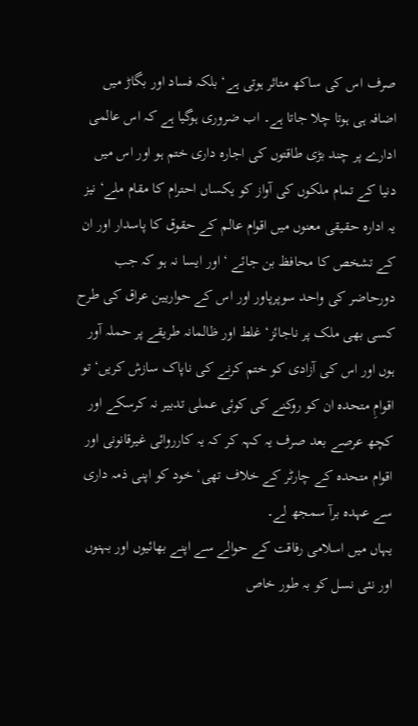صرف اس کی ساکھ متاثر ہوتی ہے‘ بلکہ فساد اور بگاڑ میں اضافہ ہی ہوتا چلا جاتا ہے۔ اب ضروری ہوگیا ہے کہ اس عالمی ادارے پر چند بڑی طاقتوں کی اجارہ داری ختم ہو اور اس میں دنیا کے تمام ملکوں کی آواز کو یکساں احترام کا مقام ملے‘ نیز یہ ادارہ حقیقی معنوں میں اقوام عالم کے حقوق کا پاسدار اور ان کے تشخص کا محافظ بن جائے ‘ اور ایسا نہ ہو کہ جب دورحاضر کی واحد سوپرپاور اور اس کے حواریین عراق کی طرح کسی بھی ملک پر ناجائز‘ غلط اور ظالمانہ طریقے پر حملہ آور ہوں اور اس کی آزادی کو ختم کرنے کی ناپاک سازش کریں‘ تو اقوامِ متحدہ ان کو روکنے کی کوئی عملی تدبیر نہ کرسکے اور کچھ عرصے بعد صرف یہ کہہ کر کہ یہ کارروائی غیرقانونی اور اقوام متحدہ کے چارٹر کے خلاف تھی‘ خود کو اپنی ذمہ داری سے عہدہ برآ سمجھ لے۔
یہاں میں اسلامی رفاقت کے حوالے سے اپنے بھائیوں اور بہنوں اور نئی نسل کو بہ طور خاص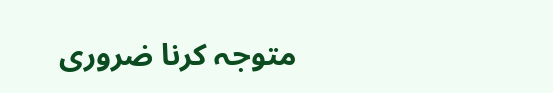متوجہ کرنا ضروری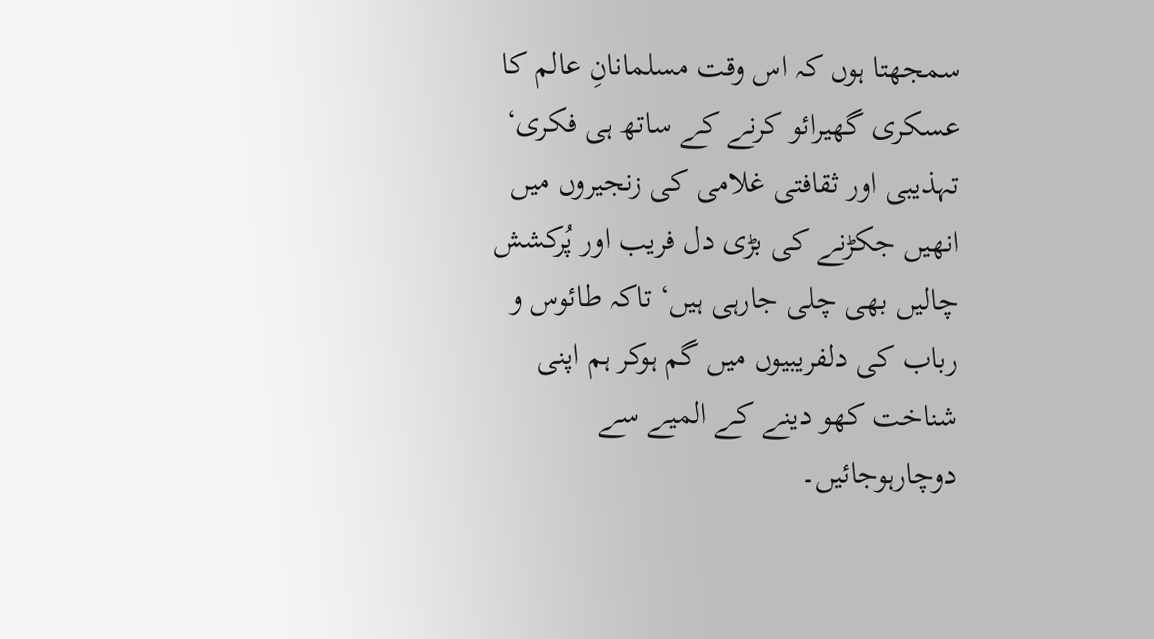سمجھتا ہوں کہ اس وقت مسلمانانِ عالم کا عسکری گھیرائو کرنے کے ساتھ ہی فکری‘ تہذیبی اور ثقافتی غلامی کی زنجیروں میں انھیں جکڑنے کی بڑی دل فریب اور پُرکشش چالیں بھی چلی جارہی ہیں‘ تاکہ طائوس و رباب کی دلفریبیوں میں گم ہوکر ہم اپنی شناخت کھو دینے کے المیے سے دوچارہوجائیں۔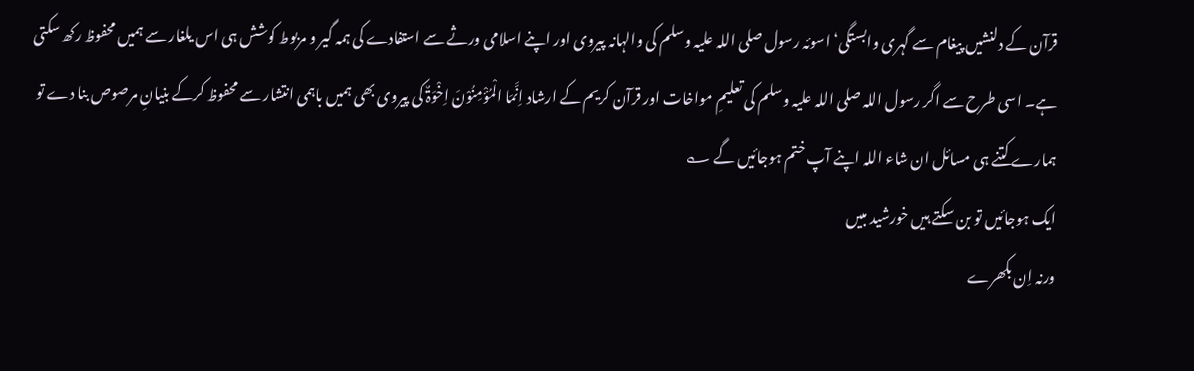قرآن کے دلنشیں پیغام سے گہری وابستگی‘ اسوئہ رسول صلی اللہ علیہ وسلم کی والہانہ پیروی اور اپنے اسلامی ورثے سے استفادے کی ہمہ گیر و مربوط کوشش ہی اس یلغار سے ہمیں محفوظ رکھ سکتی ہے۔ اسی طرح سے اگر رسول اللہ صلی اللہ علیہ وسلم کی تعلیمِ مواخات اور قرآن کریم کے ارشاد اِنَّمَا الْمُؤْمِنُوْنَ اِخْوَۃٌ کی پیروی بھی ہمیں باہمی انتشار سے محفوظ کرکے بنیانِ مرصوص بنا دے تو ہمارے کتنے ہی مسائل ان شاء اللہ اپنے آپ ختم ہوجائیں گے ؎
ایک ہوجائیں تو بن سکتے ہیں خورشید مبیں
ورنہ اِن بکھرے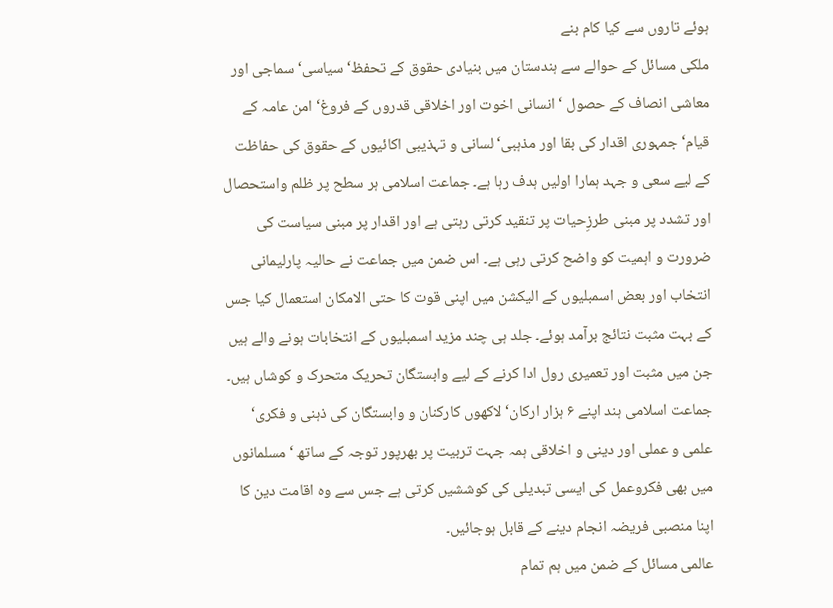ہوئے تاروں سے کیا کام بنے
ملکی مسائل کے حوالے سے ہندستان میں بنیادی حقوق کے تحفظ‘ سیاسی‘ سماجی اور معاشی انصاف کے حصول ‘ انسانی اخوت اور اخلاقی قدروں کے فروغ‘ امن عامہ کے قیام‘ جمہوری اقدار کی بقا اور مذہبی‘لسانی و تہذیبی اکائیوں کے حقوق کی حفاظت کے لیے سعی و جہد ہمارا اولیں ہدف رہا ہے۔ جماعت اسلامی ہر سطح پر ظلم واستحصال اور تشدد پر مبنی طرزِحیات پر تنقید کرتی رہتی ہے اور اقدار پر مبنی سیاست کی ضرورت و اہمیت کو واضح کرتی رہی ہے۔ اس ضمن میں جماعت نے حالیہ پارلیمانی انتخاب اور بعض اسمبلیوں کے الیکشن میں اپنی قوت کا حتی الامکان استعمال کیا جس کے بہت مثبت نتائج برآمد ہوئے۔ جلد ہی چند مزید اسمبلیوں کے انتخابات ہونے والے ہیں جن میں مثبت اور تعمیری رول ادا کرنے کے لیے وابستگان تحریک متحرک و کوشاں ہیں۔
جماعت اسلامی ہند اپنے ۶ ہزار ارکان‘ لاکھوں کارکنان و وابستگان کی ذہنی و فکری‘ علمی و عملی اور دینی و اخلاقی ہمہ جہت تربیت پر بھرپور توجہ کے ساتھ ‘مسلمانوں میں بھی فکروعمل کی ایسی تبدیلی کی کوششیں کرتی ہے جس سے وہ اقامت دین کا اپنا منصبی فریضہ انجام دینے کے قابل ہوجائیں۔
عالمی مسائل کے ضمن میں ہم تمام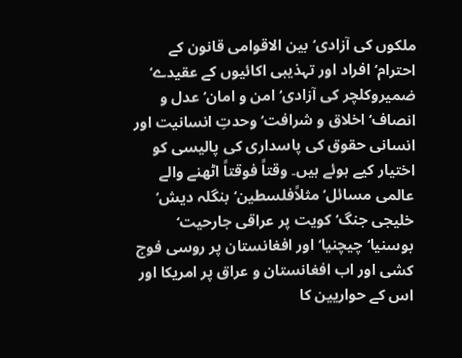ملکوں کی آزادی‘ بین الاقوامی قانون کے احترام‘ افراد اور تہذیبی اکائیوں کے عقیدے‘ ضمیروکلچر کی آزادی‘ امن و امان‘ عدل و انصاف‘ اخلاق و شرافت‘ وحدتِ انسانیت اور انسانی حقوق کی پاسداری کی پالیسی کو اختیار کیے ہوئے ہیں۔ وقتاً فوقتاً اٹھنے والے عالمی مسائل‘ مثلاًفلسطین‘ بنگلہ دیش‘ خلیجی جنگ‘ کویت پر عراقی جارحیت‘ بوسنیا‘ چیچنیا‘ اور افغانستان پر روسی فوج کشی اور اب افغانستان و عراق پر امریکا اور اس کے حواریین کا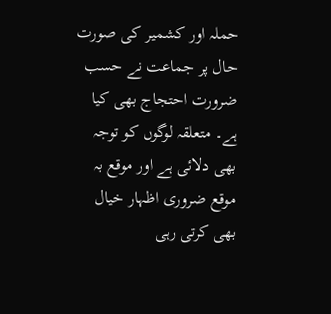حملہ اور کشمیر کی صورت حال پر جماعت نے حسب ضرورت احتجاج بھی کیا ہے۔ متعلقہ لوگوں کو توجہ بھی دلائی ہے اور موقع بہ موقع ضروری اظہار خیال بھی کرتی رہی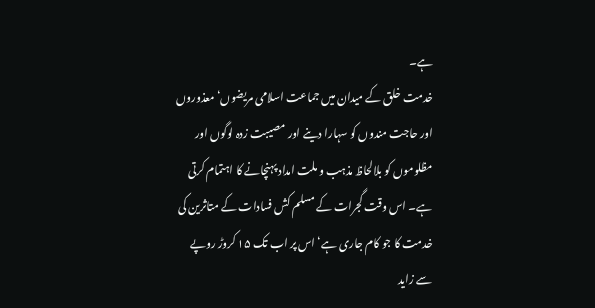ہے۔
خدمت خلق کے میدان میں جماعت اسلامی مریضوں‘معذوروں اور حاجت مندوں کو سہارا دینے اور مصیبت زدہ لوگوں اور مظلوموں کو بلالحاظ مذہب و ملت امداد پہنچانے کا اہتمام کرتی ہے۔ اس وقت گجرات کے مسلم کش فسادات کے متاثرین کی خدمت کا جو کام جاری ہے‘ اس پر اب تک ۱۵ کروڑ روپے سے زاید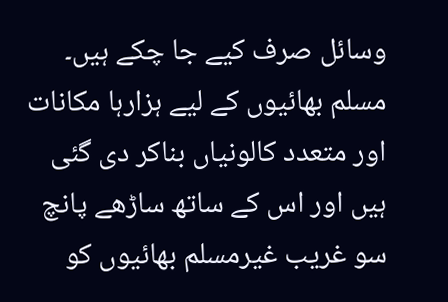وسائل صرف کیے جا چکے ہیں۔ مسلم بھائیوں کے لیے ہزارہا مکانات اور متعدد کالونیاں بناکر دی گئی ہیں اور اس کے ساتھ ساڑھے پانچ سو غریب غیرمسلم بھائیوں کو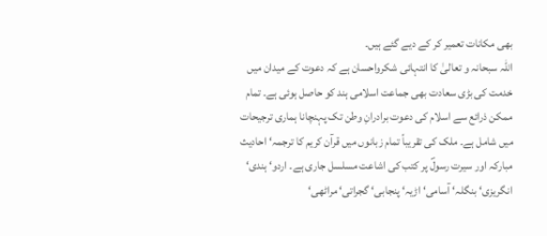بھی مکانات تعمیر کر کے دیے گئے ہیں۔
اللہ سبحانہ و تعالیٰ کا انتہائی شکرواحسان ہے کہ دعوت کے میدان میں خدمت کی بڑی سعادت بھی جماعت اسلامی ہند کو حاصل ہوئی ہے۔ تمام ممکن ذرائع سے اسلام کی دعوت برادرانِ وطن تک پہنچانا ہماری ترجیحات میں شامل ہے۔ ملک کی تقریباً تمام زبانوں میں قرآن کریم کا ترجمہ‘ احادیث مبارکہ اور سیرت رسولؐ پر کتب کی اشاعت مسلسل جاری ہے۔ اردو‘ ہندی‘ انگریزی‘ بنگلہ‘ آسامی‘ اڑیہ‘ پنجابی‘ گجراتی‘ مراٹھی‘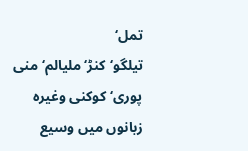تمل‘ تیلگو‘کنڑ‘ملیالم‘منی پوری‘ کوکنی وغیرہ زبانوں میں وسیع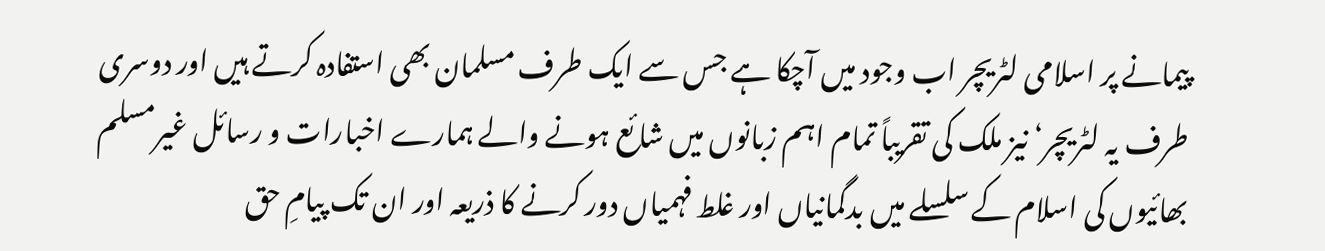پیمانے پر اسلامی لٹریچر اب وجود میں آچکا ہے جس سے ایک طرف مسلمان بھی استفادہ کرتے ہیں اور دوسری طرف یہ لٹریچر‘ نیز ملک کی تقریباً تمام اہم زبانوں میں شائع ہونے والے ہمارے اخبارات و رسائل غیرمسلم بھائیوں کی اسلام کے سلسلے میں بدگمانیاں اور غلط فہمیاں دور کرنے کا ذریعہ اور ان تک پیامِ حق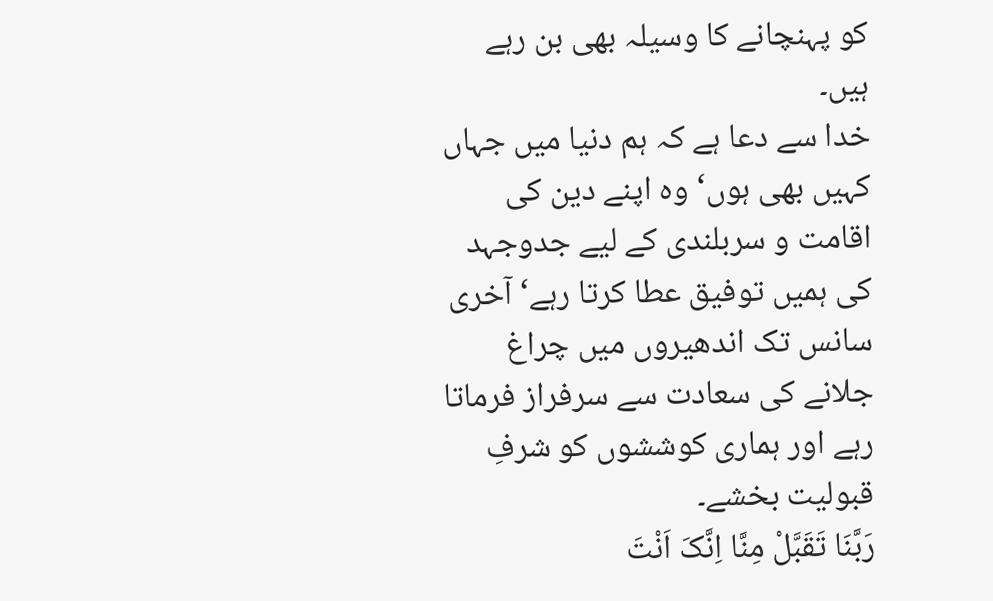کو پہنچانے کا وسیلہ بھی بن رہے ہیں۔
خدا سے دعا ہے کہ ہم دنیا میں جہاں کہیں بھی ہوں‘ وہ اپنے دین کی اقامت و سربلندی کے لیے جدوجہد کی ہمیں توفیق عطا کرتا رہے‘ آخری سانس تک اندھیروں میں چراغ جلانے کی سعادت سے سرفراز فرماتا رہے اور ہماری کوششوں کو شرفِ قبولیت بخشے۔
رَبَّنَا تَقَبَّلْ مِنَّا اِنَّکَ اَنْتَ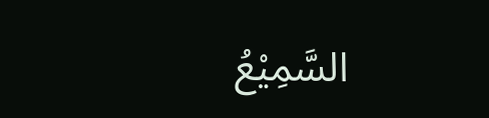السَّمِیْعُ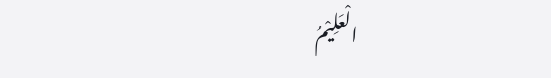الْعَلِیْمُ